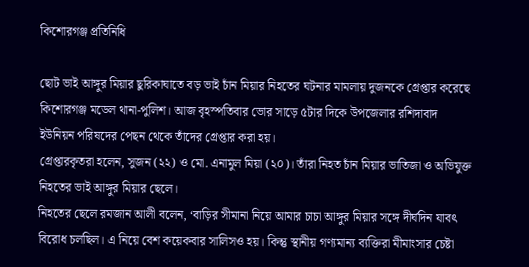কিশোরগঞ্জ প্রতিনিধি

ছোট ভাই আঙ্গুর মিয়ার ছুরিকাঘাতে বড় ভাই চাঁন মিয়ার নিহতের ঘটনার মামলায় দুজনকে গ্রেপ্তার করেছে কিশোরগঞ্জ মডেল থানা-পুলিশ। আজ বৃহস্পতিবার ভোর সাড়ে ৫টার দিকে উপজেলার রশিদাবাদ ইউনিয়ন পরিষদের পেছন থেকে তাঁদের গ্রেপ্তার করা হয়।
গ্রেপ্তারকৃতরা হলেন, সুজন (২২) ও মো. এনামুল মিয়া (২০)। তাঁরা নিহত চাঁন মিয়ার ভাতিজা ও অভিযুক্ত নিহতের ভাই আঙ্গুর মিয়ার ছেলে।
নিহতের ছেলে রমজান আলী বলেন, ‘বাড়ির সীমানা নিয়ে আমার চাচা আঙ্গুর মিয়ার সঙ্গে দীর্ঘদিন যাবৎ বিরোধ চলছিল। এ নিয়ে বেশ কয়েকবার সালিসও হয়। কিন্তু স্থানীয় গণ্যমান্য ব্যক্তিরা মীমাংসার চেষ্টা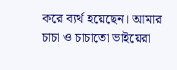করে ব্যর্থ হয়েছেন। আমার চাচা ও চাচাতো ভাইয়েরা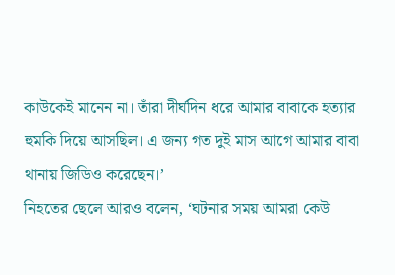কাউকেই মানেন না। তাঁরা দীর্ঘদিন ধরে আমার বাবাকে হত্যার হুমকি দিয়ে আসছিল। এ জন্য গত দুই মাস আগে আমার বাবা থানায় জিডিও করেছেন।’
নিহতের ছেলে আরও বলেন, ‘ঘটনার সময় আমরা কেউ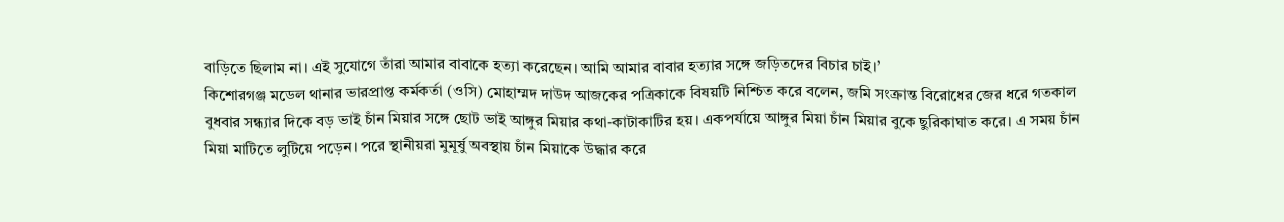বাড়িতে ছিলাম না। এই সুযোগে তাঁরা আমার বাবাকে হত্যা করেছেন। আমি আমার বাবার হত্যার সঙ্গে জড়িতদের বিচার চাই।’
কিশোরগঞ্জ মডেল থানার ভারপ্রাপ্ত কর্মকর্তা (ওসি) মোহাম্মদ দাউদ আজকের পত্রিকাকে বিষয়টি নিশ্চিত করে বলেন, জমি সংক্রান্ত বিরোধের জের ধরে গতকাল বুধবার সন্ধ্যার দিকে বড় ভাই চাঁন মিয়ার সঙ্গে ছোট ভাই আঙ্গুর মিয়ার কথা-কাটাকাটির হয়। একপর্যায়ে আঙ্গুর মিয়া চাঁন মিয়ার বুকে ছুরিকাঘাত করে। এ সময় চাঁন মিয়া মাটিতে লুটিয়ে পড়েন। পরে স্থানীয়রা মুমূর্ষু অবস্থায় চাঁন মিয়াকে উদ্ধার করে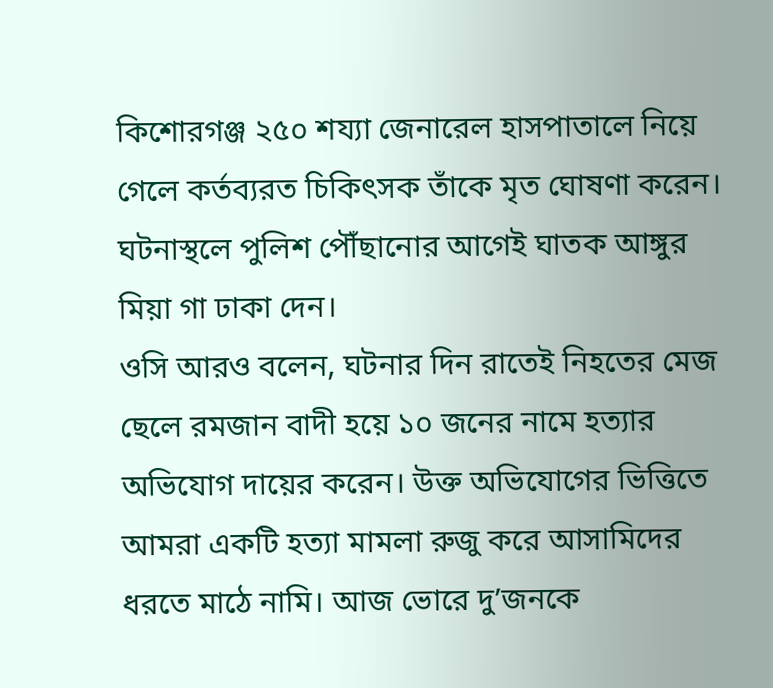কিশোরগঞ্জ ২৫০ শয্যা জেনারেল হাসপাতালে নিয়ে গেলে কর্তব্যরত চিকিৎসক তাঁকে মৃত ঘোষণা করেন। ঘটনাস্থলে পুলিশ পৌঁছানোর আগেই ঘাতক আঙ্গুর মিয়া গা ঢাকা দেন।
ওসি আরও বলেন, ঘটনার দিন রাতেই নিহতের মেজ ছেলে রমজান বাদী হয়ে ১০ জনের নামে হত্যার অভিযোগ দায়ের করেন। উক্ত অভিযোগের ভিত্তিতে আমরা একটি হত্যা মামলা রুজু করে আসামিদের ধরতে মাঠে নামি। আজ ভোরে দু’জনকে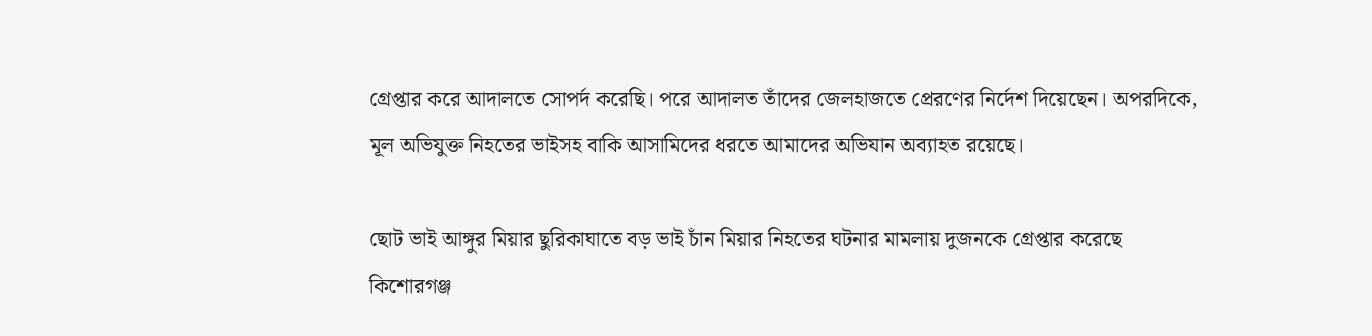গ্রেপ্তার করে আদালতে সোপর্দ করেছি। পরে আদালত তাঁদের জেলহাজতে প্রেরণের নির্দেশ দিয়েছেন। অপরদিকে, মূল অভিযুক্ত নিহতের ভাইসহ বাকি আসামিদের ধরতে আমাদের অভিযান অব্যাহত রয়েছে।

ছোট ভাই আঙ্গুর মিয়ার ছুরিকাঘাতে বড় ভাই চাঁন মিয়ার নিহতের ঘটনার মামলায় দুজনকে গ্রেপ্তার করেছে কিশোরগঞ্জ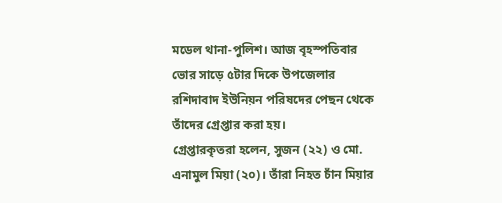মডেল থানা-পুলিশ। আজ বৃহস্পতিবার ভোর সাড়ে ৫টার দিকে উপজেলার রশিদাবাদ ইউনিয়ন পরিষদের পেছন থেকে তাঁদের গ্রেপ্তার করা হয়।
গ্রেপ্তারকৃতরা হলেন, সুজন (২২) ও মো. এনামুল মিয়া (২০)। তাঁরা নিহত চাঁন মিয়ার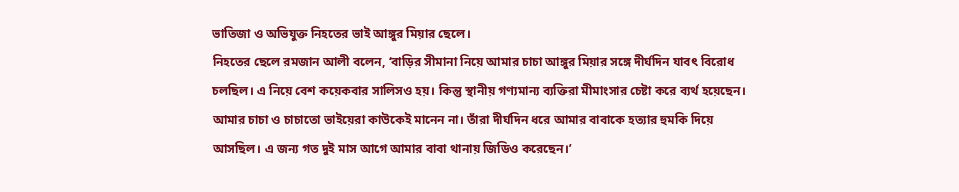ভাতিজা ও অভিযুক্ত নিহতের ভাই আঙ্গুর মিয়ার ছেলে।
নিহতের ছেলে রমজান আলী বলেন, ‘বাড়ির সীমানা নিয়ে আমার চাচা আঙ্গুর মিয়ার সঙ্গে দীর্ঘদিন যাবৎ বিরোধ চলছিল। এ নিয়ে বেশ কয়েকবার সালিসও হয়। কিন্তু স্থানীয় গণ্যমান্য ব্যক্তিরা মীমাংসার চেষ্টা করে ব্যর্থ হয়েছেন। আমার চাচা ও চাচাতো ভাইয়েরা কাউকেই মানেন না। তাঁরা দীর্ঘদিন ধরে আমার বাবাকে হত্যার হুমকি দিয়ে আসছিল। এ জন্য গত দুই মাস আগে আমার বাবা থানায় জিডিও করেছেন।’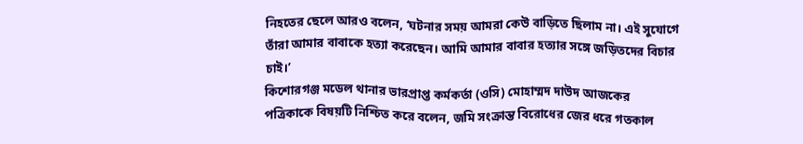নিহতের ছেলে আরও বলেন, ‘ঘটনার সময় আমরা কেউ বাড়িতে ছিলাম না। এই সুযোগে তাঁরা আমার বাবাকে হত্যা করেছেন। আমি আমার বাবার হত্যার সঙ্গে জড়িতদের বিচার চাই।’
কিশোরগঞ্জ মডেল থানার ভারপ্রাপ্ত কর্মকর্তা (ওসি) মোহাম্মদ দাউদ আজকের পত্রিকাকে বিষয়টি নিশ্চিত করে বলেন, জমি সংক্রান্ত বিরোধের জের ধরে গতকাল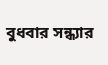বুধবার সন্ধ্যার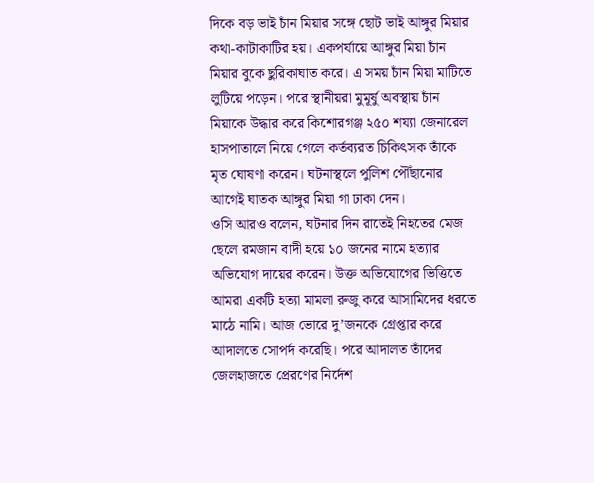দিকে বড় ভাই চাঁন মিয়ার সঙ্গে ছোট ভাই আঙ্গুর মিয়ার কথা-কাটাকাটির হয়। একপর্যায়ে আঙ্গুর মিয়া চাঁন মিয়ার বুকে ছুরিকাঘাত করে। এ সময় চাঁন মিয়া মাটিতে লুটিয়ে পড়েন। পরে স্থানীয়রা মুমূর্ষু অবস্থায় চাঁন মিয়াকে উদ্ধার করে কিশোরগঞ্জ ২৫০ শয্যা জেনারেল হাসপাতালে নিয়ে গেলে কর্তব্যরত চিকিৎসক তাঁকে মৃত ঘোষণা করেন। ঘটনাস্থলে পুলিশ পৌঁছানোর আগেই ঘাতক আঙ্গুর মিয়া গা ঢাকা দেন।
ওসি আরও বলেন, ঘটনার দিন রাতেই নিহতের মেজ ছেলে রমজান বাদী হয়ে ১০ জনের নামে হত্যার অভিযোগ দায়ের করেন। উক্ত অভিযোগের ভিত্তিতে আমরা একটি হত্যা মামলা রুজু করে আসামিদের ধরতে মাঠে নামি। আজ ভোরে দু’জনকে গ্রেপ্তার করে আদালতে সোপর্দ করেছি। পরে আদালত তাঁদের জেলহাজতে প্রেরণের নির্দেশ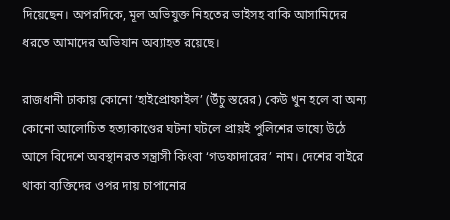দিয়েছেন। অপরদিকে, মূল অভিযুক্ত নিহতের ভাইসহ বাকি আসামিদের ধরতে আমাদের অভিযান অব্যাহত রয়েছে।

রাজধানী ঢাকায় কোনো ‘হাইপ্রোফাইল’ (উঁচু স্তরের) কেউ খুন হলে বা অন্য কোনো আলোচিত হত্যাকাণ্ডের ঘটনা ঘটলে প্রায়ই পুলিশের ভাষ্যে উঠে আসে বিদেশে অবস্থানরত সন্ত্রাসী কিংবা ‘গডফাদারের’ নাম। দেশের বাইরে থাকা ব্যক্তিদের ওপর দায় চাপানোর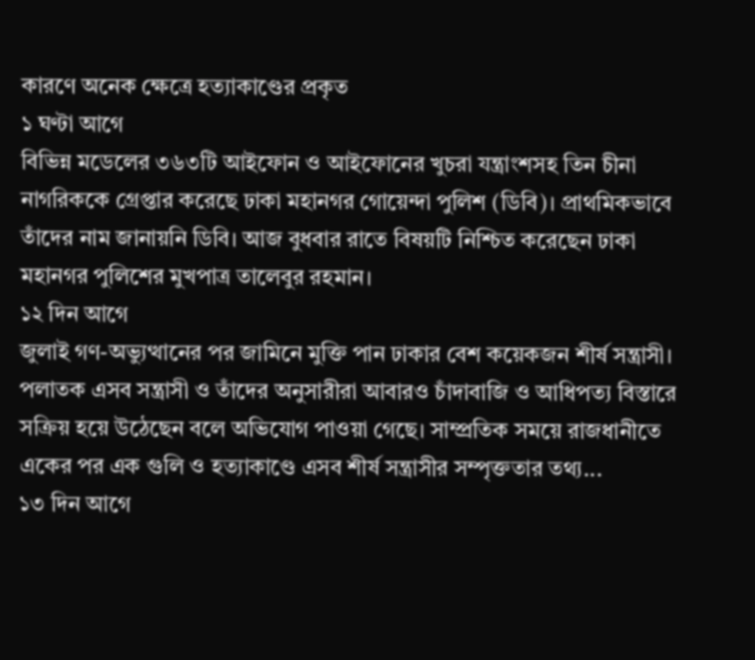কারণে অনেক ক্ষেত্রে হত্যাকাণ্ডের প্রকৃত
১ ঘণ্টা আগে
বিভিন্ন মডেলের ৩৬৩টি আইফোন ও আইফোনের খুচরা যন্ত্রাংশসহ তিন চীনা নাগরিককে গ্রেপ্তার করেছে ঢাকা মহানগর গোয়েন্দা পুলিশ (ডিবি)। প্রাথমিকভাবে তাঁদের নাম জানায়নি ডিবি। আজ বুধবার রাতে বিষয়টি নিশ্চিত করেছেন ঢাকা মহানগর পুলিশের মুখপাত্র তালেবুর রহমান।
১২ দিন আগে
জুলাই গণ-অভ্যুত্থানের পর জামিনে মুক্তি পান ঢাকার বেশ কয়েকজন শীর্ষ সন্ত্রাসী। পলাতক এসব সন্ত্রাসী ও তাঁদের অনুসারীরা আবারও চাঁদাবাজি ও আধিপত্য বিস্তারে সক্রিয় হয়ে উঠেছেন বলে অভিযোগ পাওয়া গেছে। সাম্প্রতিক সময়ে রাজধানীতে একের পর এক গুলি ও হত্যাকাণ্ডে এসব শীর্ষ সন্ত্রাসীর সম্পৃক্ততার তথ্য...
১৩ দিন আগে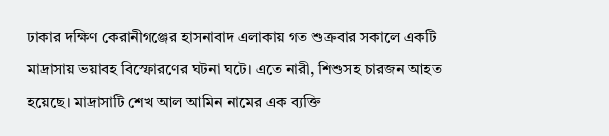ঢাকার দক্ষিণ কেরানীগঞ্জের হাসনাবাদ এলাকায় গত শুক্রবার সকালে একটি মাদ্রাসায় ভয়াবহ বিস্ফোরণের ঘটনা ঘটে। এতে নারী, শিশুসহ চারজন আহত হয়েছে। মাদ্রাসাটি শেখ আল আমিন নামের এক ব্যক্তি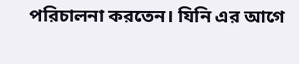পরিচালনা করতেন। যিনি এর আগে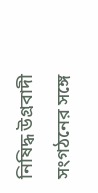নিষিদ্ধ উগ্রবাদী সংগঠনের সঙ্গে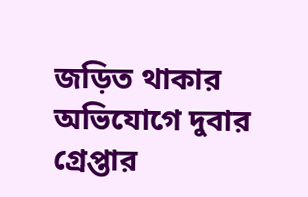জড়িত থাকার অভিযোগে দুবার গ্রেপ্তার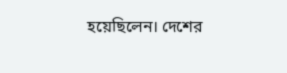হয়েছিলেন। দেশের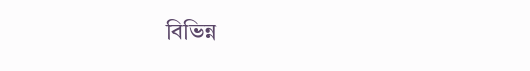বিভিন্ন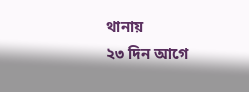থানায়
২৩ দিন আগে